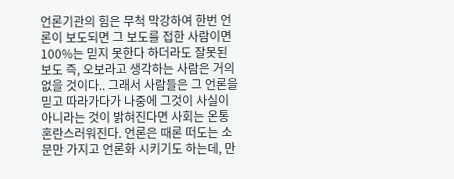언론기관의 힘은 무척 막강하여 한번 언론이 보도되면 그 보도를 접한 사람이면 100%는 믿지 못한다 하더라도 잘못된 보도 즉, 오보라고 생각하는 사람은 거의 없을 것이다.. 그래서 사람들은 그 언론을 믿고 따라가다가 나중에 그것이 사실이 아니라는 것이 밝혀진다면 사회는 온통 혼란스러워진다. 언론은 때론 떠도는 소문만 가지고 언론화 시키기도 하는데, 만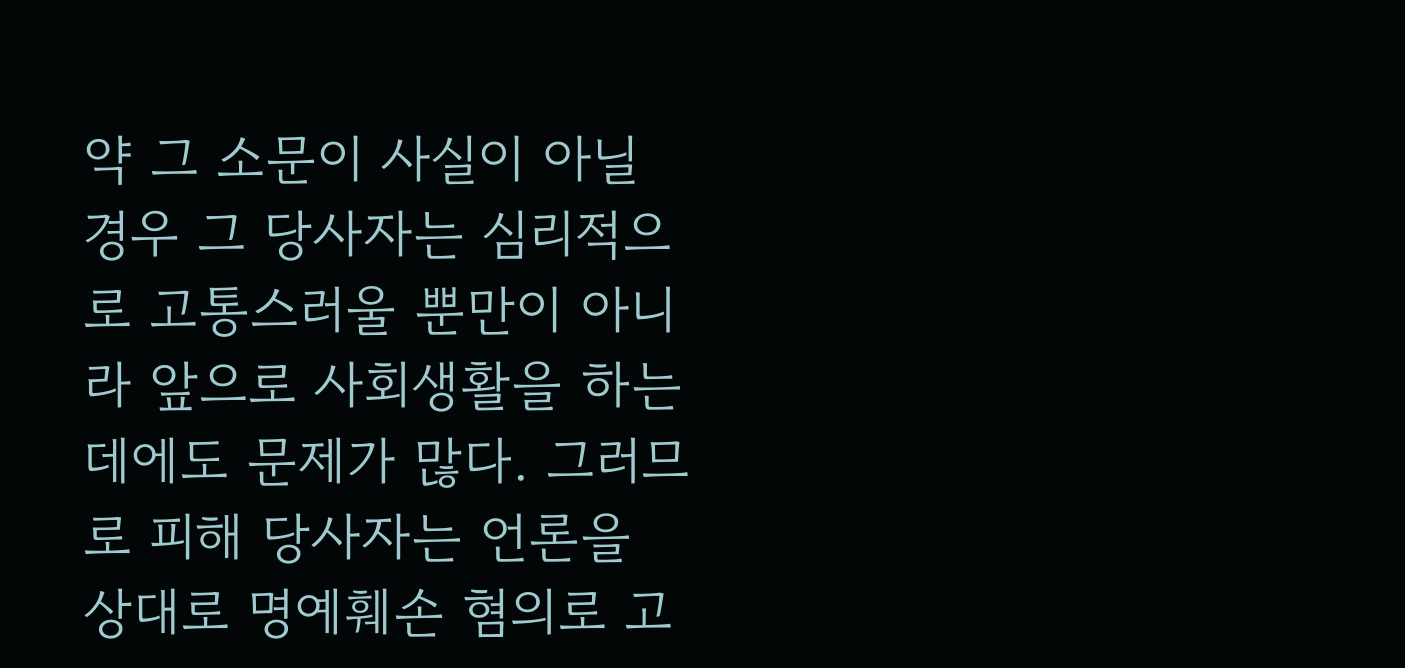약 그 소문이 사실이 아닐 경우 그 당사자는 심리적으로 고통스러울 뿐만이 아니라 앞으로 사회생활을 하는 데에도 문제가 많다. 그러므로 피해 당사자는 언론을 상대로 명예훼손 혐의로 고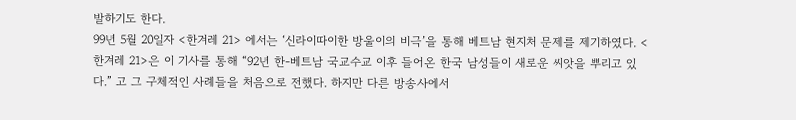발하기도 한다.
99년 5월 20일자 <한겨레 21> 에서는 ‘신라이따이한 방울이의 비극’을 통해 베트남 현지처 문제를 제기하였다. <한겨레 21>은 이 기사를 통해 “92년 한-베트남 국교수교 이후 들어온 한국 남성들이 새로운 씨앗을 뿌리고 있다.” 고 그 구체적인 사례들을 처음으로 전했다. 하지만 다른 방송사에서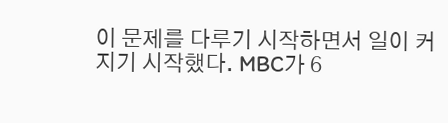이 문제를 다루기 시작하면서 일이 커지기 시작했다. MBC가 6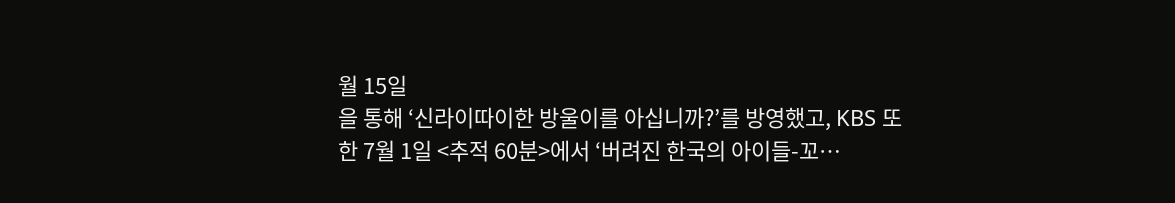월 15일
을 통해 ‘신라이따이한 방울이를 아십니까?’를 방영했고, KBS 또한 7월 1일 <추적 60분>에서 ‘버려진 한국의 아이들-꼬…